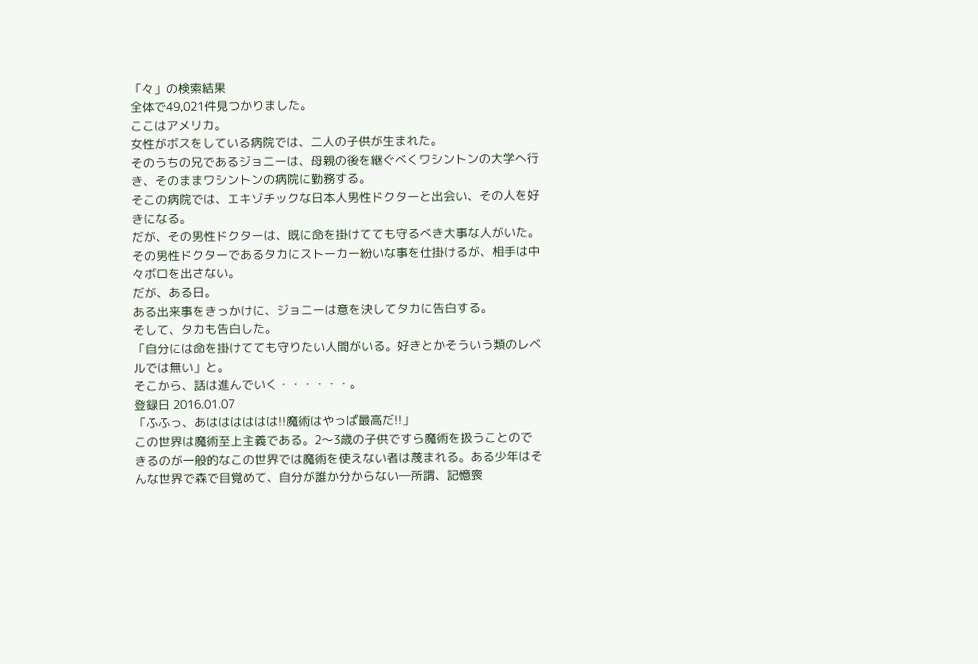「々」の検索結果
全体で49,021件見つかりました。
ここはアメリカ。
女性がボスをしている病院では、二人の子供が生まれた。
そのうちの兄であるジョニーは、母親の後を継ぐべくワシントンの大学へ行き、そのままワシントンの病院に勤務する。
そこの病院では、エキゾチックな日本人男性ドクターと出会い、その人を好きになる。
だが、その男性ドクターは、既に命を掛けてても守るべき大事な人がいた。
その男性ドクターであるタカにストーカー紛いな事を仕掛けるが、相手は中々ボロを出さない。
だが、ある日。
ある出来事をきっかけに、ジョニーは意を決してタカに告白する。
そして、タカも告白した。
「自分には命を掛けてても守りたい人間がいる。好きとかそういう類のレベルでは無い」と。
そこから、話は進んでいく・・・・・・。
登録日 2016.01.07
「ふふっ、あはははははは!!魔術はやっぱ最高だ!!」
この世界は魔術至上主義である。2〜3歳の子供ですら魔術を扱うことのできるのが一般的なこの世界では魔術を使えない者は蔑まれる。ある少年はそんな世界で森で目覚めて、自分が誰か分からない―所謂、記憶喪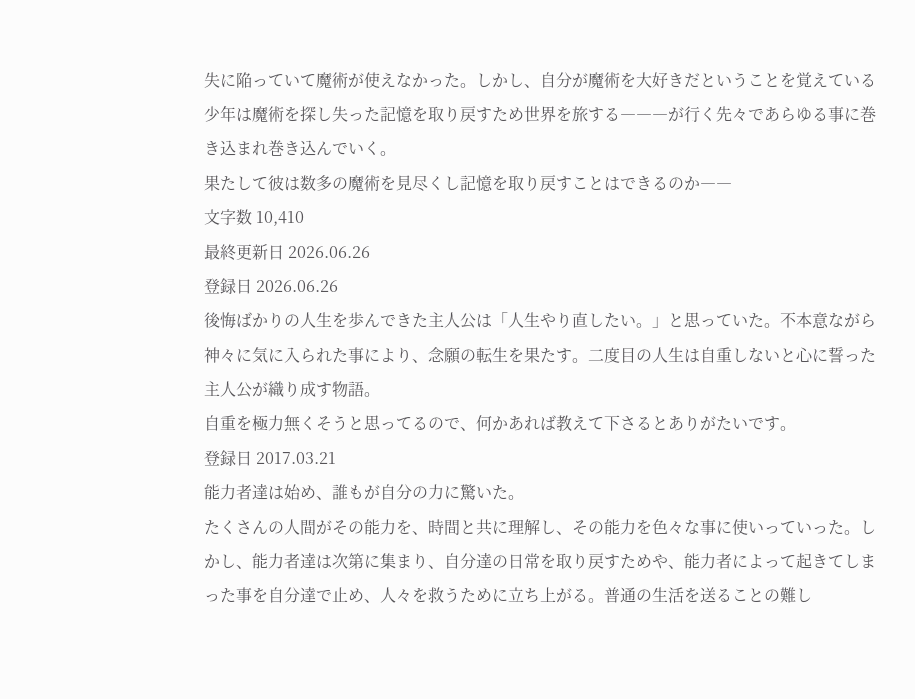失に陥っていて魔術が使えなかった。しかし、自分が魔術を大好きだということを覚えている少年は魔術を探し失った記憶を取り戻すため世界を旅する―――が行く先々であらゆる事に巻き込まれ巻き込んでいく。
果たして彼は数多の魔術を見尽くし記憶を取り戻すことはできるのか――
文字数 10,410
最終更新日 2026.06.26
登録日 2026.06.26
後悔ばかりの人生を歩んできた主人公は「人生やり直したい。」と思っていた。不本意ながら神々に気に入られた事により、念願の転生を果たす。二度目の人生は自重しないと心に誓った主人公が織り成す物語。
自重を極力無くそうと思ってるので、何かあれば教えて下さるとありがたいです。
登録日 2017.03.21
能力者達は始め、誰もが自分の力に驚いた。
たくさんの人間がその能力を、時間と共に理解し、その能力を色々な事に使いっていった。しかし、能力者達は次第に集まり、自分達の日常を取り戻すためや、能力者によって起きてしまった事を自分達で止め、人々を救うために立ち上がる。普通の生活を送ることの難し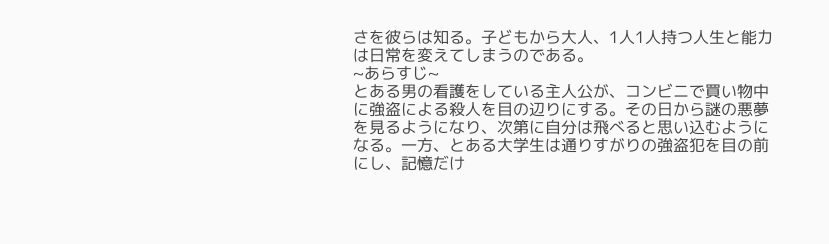さを彼らは知る。子どもから大人、1人1人持つ人生と能力は日常を変えてしまうのである。
~あらすじ~
とある男の看護をしている主人公が、コンビニで買い物中に強盗による殺人を目の辺りにする。その日から謎の悪夢を見るようになり、次第に自分は飛べると思い込むようになる。一方、とある大学生は通りすがりの強盗犯を目の前にし、記憶だけ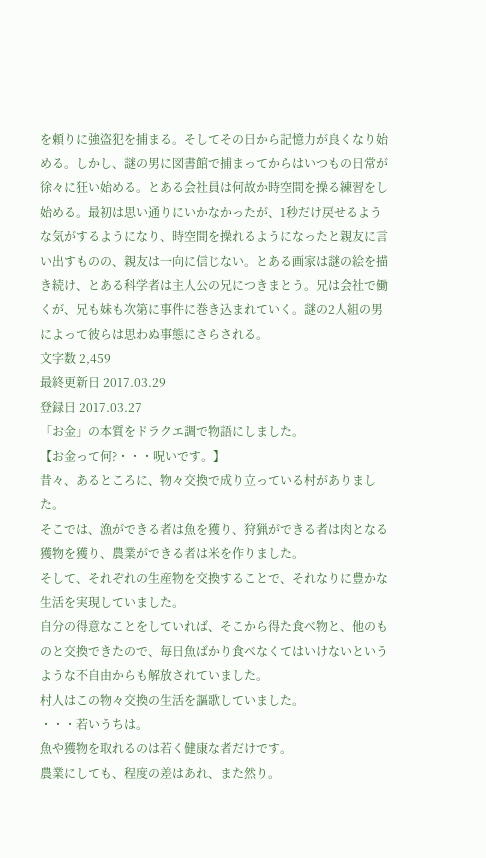を頼りに強盗犯を捕まる。そしてその日から記憶力が良くなり始める。しかし、謎の男に図書館で捕まってからはいつもの日常が徐々に狂い始める。とある会社員は何故か時空間を操る練習をし始める。最初は思い通りにいかなかったが、1秒だけ戻せるような気がするようになり、時空間を操れるようになったと親友に言い出すものの、親友は一向に信じない。とある画家は謎の絵を描き続け、とある科学者は主人公の兄につきまとう。兄は会社で働くが、兄も妹も次第に事件に巻き込まれていく。謎の2人組の男によって彼らは思わぬ事態にさらされる。
文字数 2,459
最終更新日 2017.03.29
登録日 2017.03.27
「お金」の本質をドラクエ調で物語にしました。
【お金って何?・・・呪いです。】
昔々、あるところに、物々交換で成り立っている村がありました。
そこでは、漁ができる者は魚を獲り、狩猟ができる者は肉となる獲物を獲り、農業ができる者は米を作りました。
そして、それぞれの生産物を交換することで、それなりに豊かな生活を実現していました。
自分の得意なことをしていれば、そこから得た食べ物と、他のものと交換できたので、毎日魚ばかり食べなくてはいけないというような不自由からも解放されていました。
村人はこの物々交換の生活を謳歌していました。
・・・若いうちは。
魚や獲物を取れるのは若く健康な者だけです。
農業にしても、程度の差はあれ、また然り。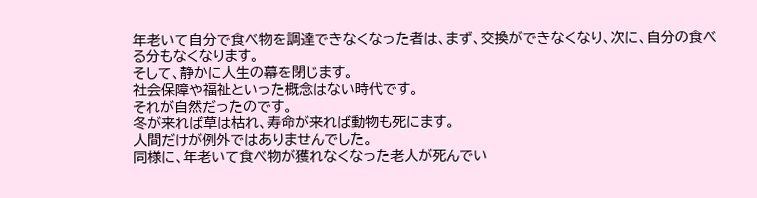年老いて自分で食べ物を調達できなくなった者は、まず、交換ができなくなり、次に、自分の食べる分もなくなります。
そして、静かに人生の幕を閉じます。
社会保障や福祉といった概念はない時代です。
それが自然だったのです。
冬が来れば草は枯れ、寿命が来れば動物も死にます。
人間だけが例外ではありませんでした。
同様に、年老いて食べ物が獲れなくなった老人が死んでい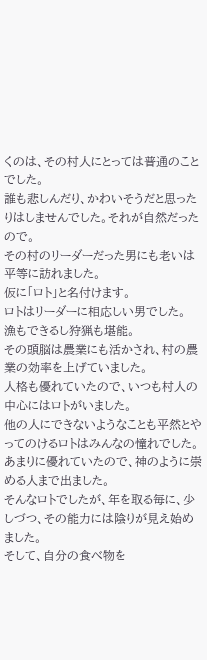くのは、その村人にとっては普通のことでした。
誰も悲しんだり、かわいそうだと思ったりはしませんでした。それが自然だったので。
その村のリーダーだった男にも老いは平等に訪れました。
仮に「ロト」と名付けます。
ロトはリーダーに相応しい男でした。
漁もできるし狩猟も堪能。
その頭脳は農業にも活かされ、村の農業の効率を上げていました。
人格も優れていたので、いつも村人の中心にはロトがいました。
他の人にできないようなことも平然とやってのけるロトはみんなの憧れでした。
あまりに優れていたので、神のように崇める人まで出ました。
そんなロトでしたが、年を取る毎に、少しづつ、その能力には陰りが見え始めました。
そして、自分の食べ物を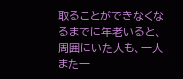取ることができなくなるまでに年老いると、周囲にいた人も、一人また一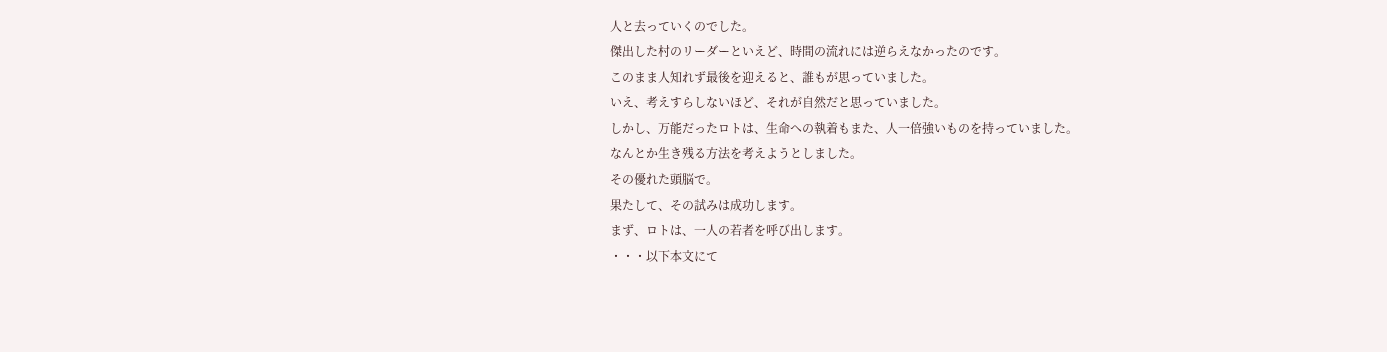人と去っていくのでした。
傑出した村のリーダーといえど、時間の流れには逆らえなかったのです。
このまま人知れず最後を迎えると、誰もが思っていました。
いえ、考えすらしないほど、それが自然だと思っていました。
しかし、万能だったロトは、生命への執着もまた、人一倍強いものを持っていました。
なんとか生き残る方法を考えようとしました。
その優れた頭脳で。
果たして、その試みは成功します。
まず、ロトは、一人の若者を呼び出します。
・・・以下本文にて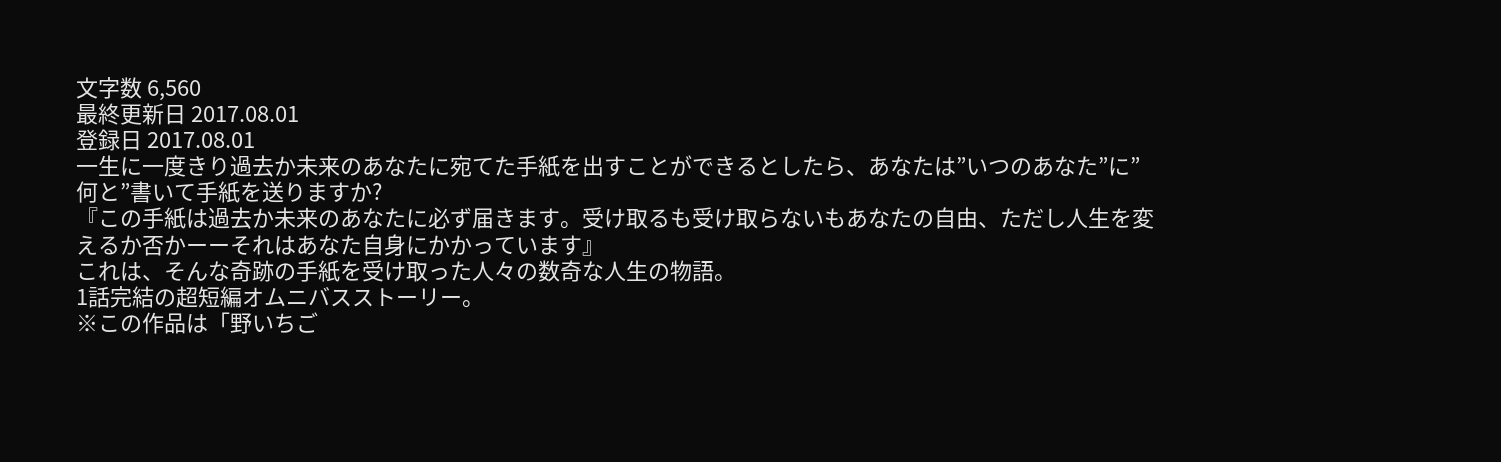文字数 6,560
最終更新日 2017.08.01
登録日 2017.08.01
一生に一度きり過去か未来のあなたに宛てた手紙を出すことができるとしたら、あなたは”いつのあなた”に”何と”書いて手紙を送りますか?
『この手紙は過去か未来のあなたに必ず届きます。受け取るも受け取らないもあなたの自由、ただし人生を変えるか否かーーそれはあなた自身にかかっています』
これは、そんな奇跡の手紙を受け取った人々の数奇な人生の物語。
1話完結の超短編オムニバスストーリー。
※この作品は「野いちご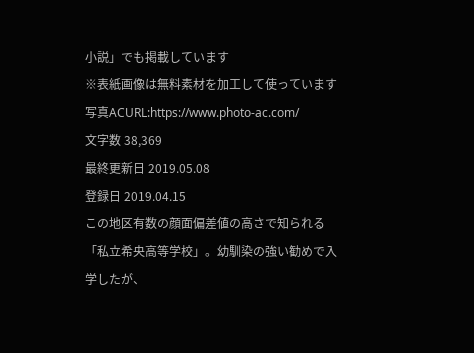小説」でも掲載しています
※表紙画像は無料素材を加工して使っています
写真ACURL:https://www.photo-ac.com/
文字数 38,369
最終更新日 2019.05.08
登録日 2019.04.15
この地区有数の顔面偏差値の高さで知られる「私立希央高等学校」。幼馴染の強い勧めで入学したが、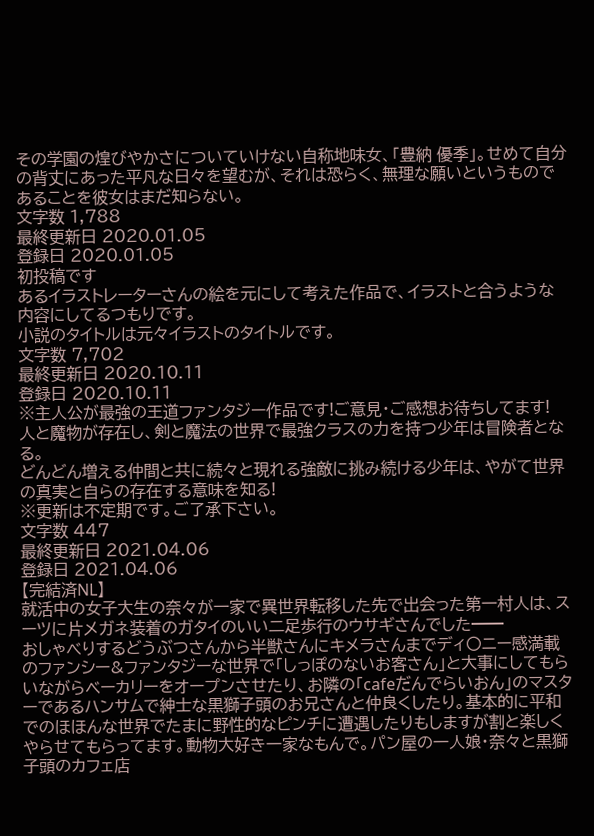その学園の煌びやかさについていけない自称地味女、「豊納 優季」。せめて自分の背丈にあった平凡な日々を望むが、それは恐らく、無理な願いというものであることを彼女はまだ知らない。
文字数 1,788
最終更新日 2020.01.05
登録日 2020.01.05
初投稿です
あるイラストレーターさんの絵を元にして考えた作品で、イラストと合うような内容にしてるつもりです。
小説のタイトルは元々イラストのタイトルです。
文字数 7,702
最終更新日 2020.10.11
登録日 2020.10.11
※主人公が最強の王道ファンタジー作品です!ご意見・ご感想お待ちしてます!
人と魔物が存在し、剣と魔法の世界で最強クラスの力を持つ少年は冒険者となる。
どんどん増える仲間と共に続々と現れる強敵に挑み続ける少年は、やがて世界の真実と自らの存在する意味を知る!
※更新は不定期です。ご了承下さい。
文字数 447
最終更新日 2021.04.06
登録日 2021.04.06
【完結済NL】
就活中の女子大生の奈々が一家で異世界転移した先で出会った第一村人は、スーツに片メガネ装着のガタイのいい二足歩行のウサギさんでした━━
おしゃべりするどうぶつさんから半獣さんにキメラさんまでディ〇ニー感満載のファンシー&ファンタジーな世界で「しっぽのないお客さん」と大事にしてもらいながらベーカリーをオープンさせたり、お隣の「cafeだんでらいおん」のマスターであるハンサムで紳士な黒獅子頭のお兄さんと仲良くしたり。基本的に平和でのほほんな世界でたまに野性的なピンチに遭遇したりもしますが割と楽しくやらせてもらってます。動物大好き一家なもんで。パン屋の一人娘・奈々と黒獅子頭のカフェ店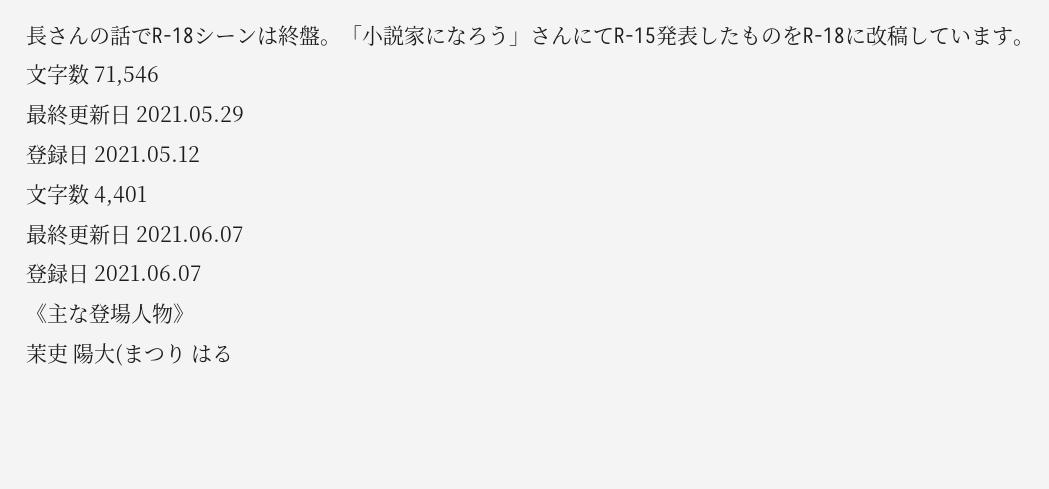長さんの話でR-18シーンは終盤。「小説家になろう」さんにてR-15発表したものをR-18に改稿しています。
文字数 71,546
最終更新日 2021.05.29
登録日 2021.05.12
文字数 4,401
最終更新日 2021.06.07
登録日 2021.06.07
《主な登場人物》
茉吏 陽大(まつり はる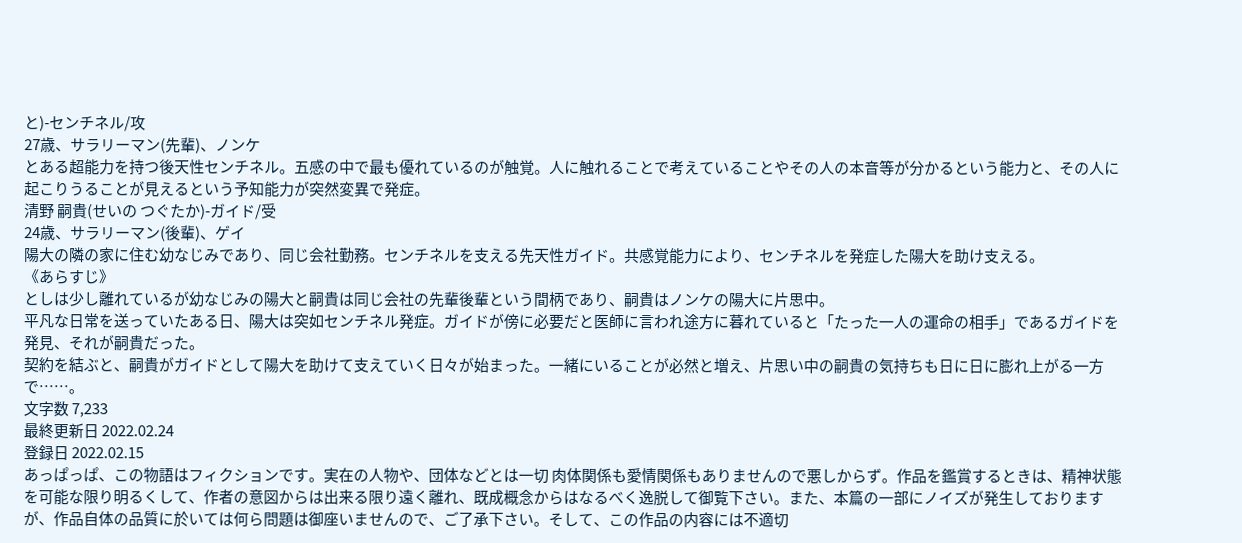と)-センチネル/攻
27歳、サラリーマン(先輩)、ノンケ
とある超能力を持つ後天性センチネル。五感の中で最も優れているのが触覚。人に触れることで考えていることやその人の本音等が分かるという能力と、その人に起こりうることが見えるという予知能力が突然変異で発症。
清野 嗣貴(せいの つぐたか)-ガイド/受
24歳、サラリーマン(後輩)、ゲイ
陽大の隣の家に住む幼なじみであり、同じ会社勤務。センチネルを支える先天性ガイド。共感覚能力により、センチネルを発症した陽大を助け支える。
《あらすじ》
としは少し離れているが幼なじみの陽大と嗣貴は同じ会社の先輩後輩という間柄であり、嗣貴はノンケの陽大に片思中。
平凡な日常を送っていたある日、陽大は突如センチネル発症。ガイドが傍に必要だと医師に言われ途方に暮れていると「たった一人の運命の相手」であるガイドを発見、それが嗣貴だった。
契約を結ぶと、嗣貴がガイドとして陽大を助けて支えていく日々が始まった。一緒にいることが必然と増え、片思い中の嗣貴の気持ちも日に日に膨れ上がる一方で……。
文字数 7,233
最終更新日 2022.02.24
登録日 2022.02.15
あっぱっぱ、この物語はフィクションです。実在の人物や、団体などとは一切 肉体関係も愛情関係もありませんので悪しからず。作品を鑑賞するときは、精神状態を可能な限り明るくして、作者の意図からは出来る限り遠く離れ、既成概念からはなるべく逸脱して御覧下さい。また、本篇の一部にノイズが発生しておりますが、作品自体の品質に於いては何ら問題は御座いませんので、ご了承下さい。そして、この作品の内容には不適切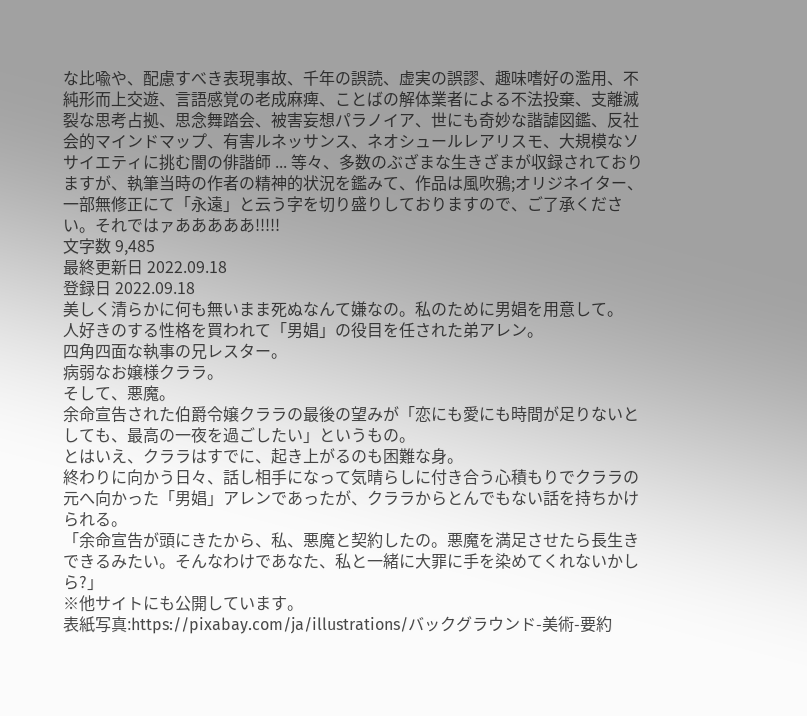な比喩や、配慮すべき表現事故、千年の誤読、虚実の誤謬、趣味嗜好の濫用、不純形而上交遊、言語感覚の老成麻痺、ことばの解体業者による不法投棄、支離滅裂な思考占拠、思念舞踏会、被害妄想パラノイア、世にも奇妙な諧謔図鑑、反社会的マインドマップ、有害ルネッサンス、ネオシュールレアリスモ、大規模なソサイエティに挑む闇の俳諧師 ... 等々、多数のぶざまな生きざまが収録されておりますが、執筆当時の作者の精神的状況を鑑みて、作品は風吹鴉;オリジネイター、一部無修正にて「永遠」と云う字を切り盛りしておりますので、ご了承ください。それではァあああああ!!!!!
文字数 9,485
最終更新日 2022.09.18
登録日 2022.09.18
美しく清らかに何も無いまま死ぬなんて嫌なの。私のために男娼を用意して。
人好きのする性格を買われて「男娼」の役目を任された弟アレン。
四角四面な執事の兄レスター。
病弱なお嬢様クララ。
そして、悪魔。
余命宣告された伯爵令嬢クララの最後の望みが「恋にも愛にも時間が足りないとしても、最高の一夜を過ごしたい」というもの。
とはいえ、クララはすでに、起き上がるのも困難な身。
終わりに向かう日々、話し相手になって気晴らしに付き合う心積もりでクララの元へ向かった「男娼」アレンであったが、クララからとんでもない話を持ちかけられる。
「余命宣告が頭にきたから、私、悪魔と契約したの。悪魔を満足させたら長生きできるみたい。そんなわけであなた、私と一緒に大罪に手を染めてくれないかしら?」
※他サイトにも公開しています。
表紙写真:https://pixabay.com/ja/illustrations/バックグラウンド-美術-要約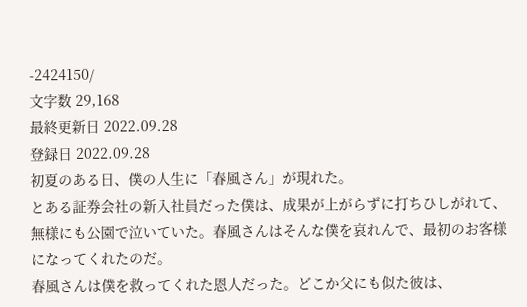-2424150/
文字数 29,168
最終更新日 2022.09.28
登録日 2022.09.28
初夏のある日、僕の人生に「春風さん」が現れた。
とある証券会社の新入社員だった僕は、成果が上がらずに打ちひしがれて、無様にも公園で泣いていた。春風さんはそんな僕を哀れんで、最初のお客様になってくれたのだ。
春風さんは僕を救ってくれた恩人だった。どこか父にも似た彼は、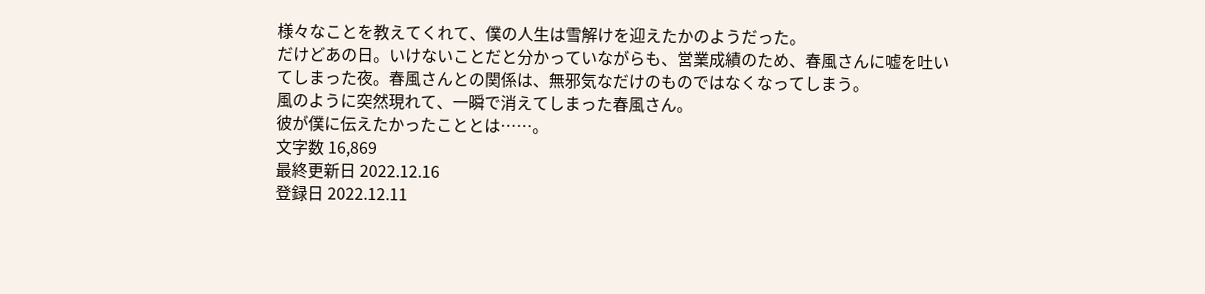様々なことを教えてくれて、僕の人生は雪解けを迎えたかのようだった。
だけどあの日。いけないことだと分かっていながらも、営業成績のため、春風さんに嘘を吐いてしまった夜。春風さんとの関係は、無邪気なだけのものではなくなってしまう。
風のように突然現れて、一瞬で消えてしまった春風さん。
彼が僕に伝えたかったこととは……。
文字数 16,869
最終更新日 2022.12.16
登録日 2022.12.11